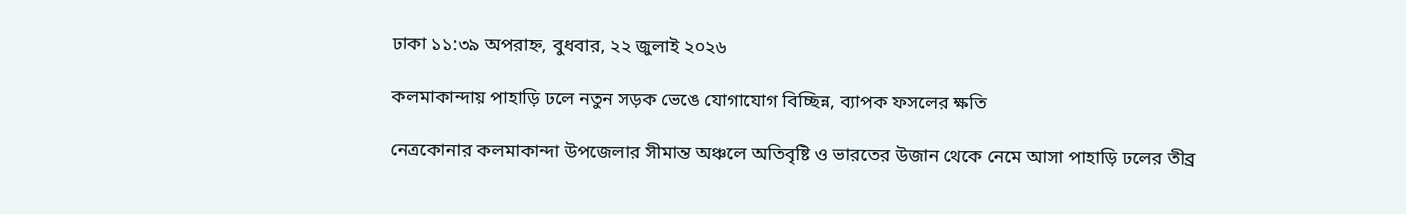ঢাকা ১১:৩৯ অপরাহ্ন, বুধবার, ২২ জুলাই ২০২৬

কলমাকান্দায় পাহাড়ি ঢলে নতুন সড়ক ভেঙে যোগাযোগ বিচ্ছিন্ন, ব্যাপক ফসলের ক্ষতি

নেত্রকোনার কলমাকান্দা উপজেলার সীমান্ত অঞ্চলে অতিবৃষ্টি ও ভারতের উজান থেকে নেমে আসা পাহাড়ি ঢলের তীব্র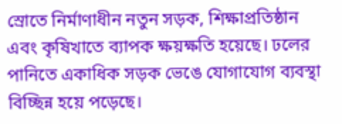স্রোতে নির্মাণাধীন নতুন সড়ক, শিক্ষাপ্রতিষ্ঠান এবং কৃষিখাতে ব্যাপক ক্ষয়ক্ষতি হয়েছে। ঢলের পানিতে একাধিক সড়ক ভেঙে যোগাযোগ ব্যবস্থা বিচ্ছিন্ন হয়ে পড়েছে।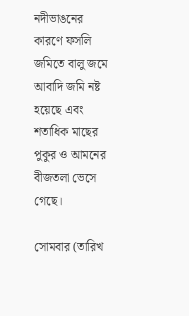নদীভাঙনের কারণে ফসলি জমিতে বালু জমে আবাদি জমি নষ্ট হয়েছে এবং শতাধিক মাছের পুকুর ও আমনের বীজতলা ভেসে গেছে।

সোমবার (তারিখ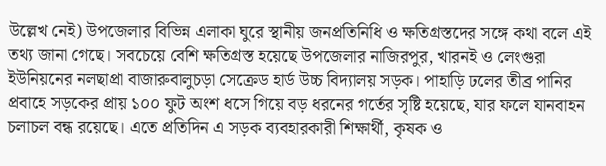উল্লেখ নেই) উপজেলার বিভিন্ন এলাকা ঘুরে স্থানীয় জনপ্রতিনিধি ও ক্ষতিগ্রস্তদের সঙ্গে কথা বলে এই তথ্য জানা গেছে। সবচেয়ে বেশি ক্ষতিগ্রস্ত হয়েছে উপজেলার নাজিরপুর, খারনই ও লেংগুরা ইউনিয়নের নলছাপ্রা বাজারুবালুচড়া সেক্রেড হার্ড উচ্চ বিদ্যালয় সড়ক। পাহাড়ি ঢলের তীব্র পানির প্রবাহে সড়কের প্রায় ১০০ ফুট অংশ ধসে গিয়ে বড় ধরনের গর্তের সৃষ্টি হয়েছে, যার ফলে যানবাহন চলাচল বন্ধ রয়েছে। এতে প্রতিদিন এ সড়ক ব্যবহারকারী শিক্ষার্থী, কৃষক ও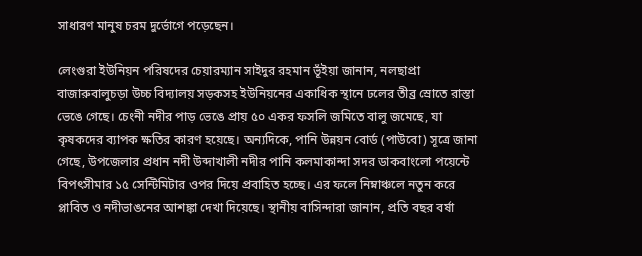সাধারণ মানুষ চরম দুর্ভোগে পড়েছেন।

লেংগুরা ইউনিয়ন পরিষদের চেয়ারম্যান সাইদুর রহমান ভূঁইয়া জানান, নলছাপ্রা বাজারুবালুচড়া উচ্চ বিদ্যালয় সড়কসহ ইউনিয়নের একাধিক স্থানে ঢলের তীব্র স্রোতে রাস্তা ভেঙে গেছে। চেংনী নদীর পাড় ভেঙে প্রায় ৫০ একর ফসলি জমিতে বালু জমেছে, যা কৃষকদের ব্যাপক ক্ষতির কারণ হয়েছে। অন্যদিকে, পানি উন্নয়ন বোর্ড (পাউবো) সূত্রে জানা গেছে, উপজেলার প্রধান নদী উব্দাখালী নদীর পানি কলমাকান্দা সদর ডাকবাংলো পয়েন্টে বিপৎসীমার ১৫ সেন্টিমিটার ওপর দিয়ে প্রবাহিত হচ্ছে। এর ফলে নিম্নাঞ্চলে নতুন করে প্লাবিত ও নদীভাঙনের আশঙ্কা দেখা দিয়েছে। স্থানীয় বাসিন্দারা জানান, প্রতি বছর বর্ষা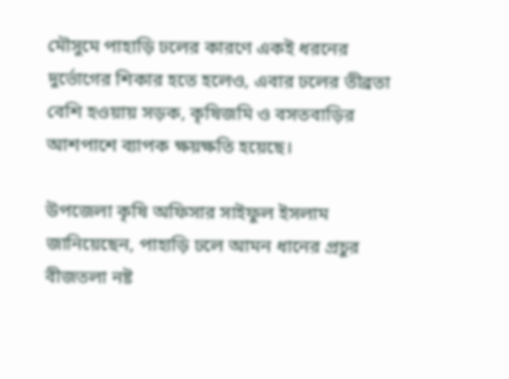মৌসুমে পাহাড়ি ঢলের কারণে একই ধরনের দুর্ভোগের শিকার হতে হলেও, এবার ঢলের তীব্রতা বেশি হওয়ায় সড়ক, কৃষিজমি ও বসতবাড়ির আশপাশে ব্যাপক ক্ষয়ক্ষতি হয়েছে।

উপজেলা কৃষি অফিসার সাইফুল ইসলাম জানিয়েছেন, পাহাড়ি ঢলে আমন ধানের প্রচুর বীজতলা নষ্ট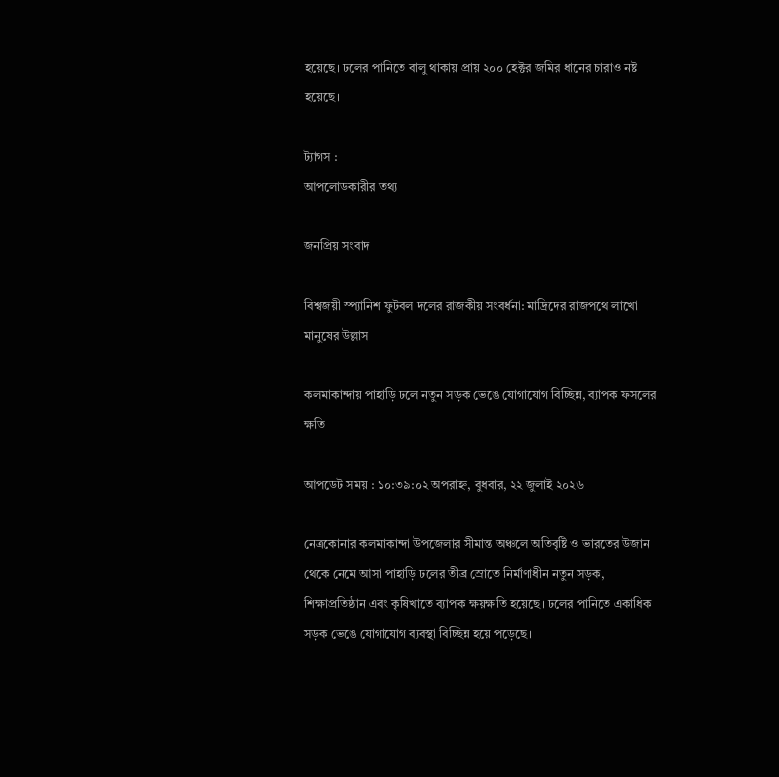হয়েছে। ঢলের পানিতে বালু থাকায় প্রায় ২০০ হেক্টর জমির ধানের চারাও নষ্ট হয়েছে।

ট্যাগস :
আপলোডকারীর তথ্য

জনপ্রিয় সংবাদ

বিশ্বজয়ী স্প্যানিশ ফুটবল দলের রাজকীয় সংবর্ধনা: মাদ্রিদের রাজপথে লাখো মানুষের উল্লাস

কলমাকান্দায় পাহাড়ি ঢলে নতুন সড়ক ভেঙে যোগাযোগ বিচ্ছিন্ন, ব্যাপক ফসলের ক্ষতি

আপডেট সময় : ১০:৩৯:০২ অপরাহ্ন, বুধবার, ২২ জুলাই ২০২৬

নেত্রকোনার কলমাকান্দা উপজেলার সীমান্ত অঞ্চলে অতিবৃষ্টি ও ভারতের উজান থেকে নেমে আসা পাহাড়ি ঢলের তীব্র স্রোতে নির্মাণাধীন নতুন সড়ক, শিক্ষাপ্রতিষ্ঠান এবং কৃষিখাতে ব্যাপক ক্ষয়ক্ষতি হয়েছে। ঢলের পানিতে একাধিক সড়ক ভেঙে যোগাযোগ ব্যবস্থা বিচ্ছিন্ন হয়ে পড়েছে।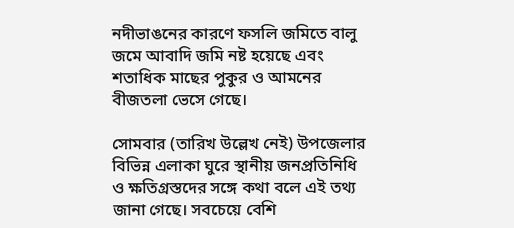নদীভাঙনের কারণে ফসলি জমিতে বালু জমে আবাদি জমি নষ্ট হয়েছে এবং শতাধিক মাছের পুকুর ও আমনের বীজতলা ভেসে গেছে।

সোমবার (তারিখ উল্লেখ নেই) উপজেলার বিভিন্ন এলাকা ঘুরে স্থানীয় জনপ্রতিনিধি ও ক্ষতিগ্রস্তদের সঙ্গে কথা বলে এই তথ্য জানা গেছে। সবচেয়ে বেশি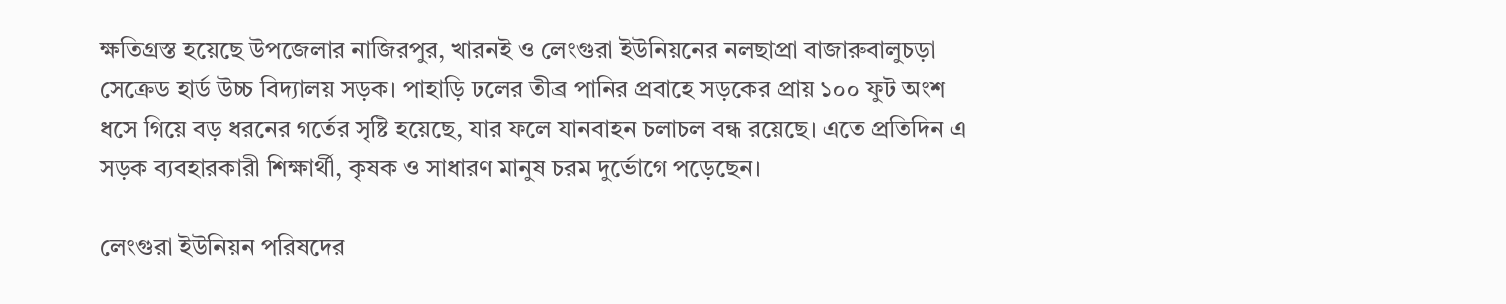ক্ষতিগ্রস্ত হয়েছে উপজেলার নাজিরপুর, খারনই ও লেংগুরা ইউনিয়নের নলছাপ্রা বাজারুবালুচড়া সেক্রেড হার্ড উচ্চ বিদ্যালয় সড়ক। পাহাড়ি ঢলের তীব্র পানির প্রবাহে সড়কের প্রায় ১০০ ফুট অংশ ধসে গিয়ে বড় ধরনের গর্তের সৃষ্টি হয়েছে, যার ফলে যানবাহন চলাচল বন্ধ রয়েছে। এতে প্রতিদিন এ সড়ক ব্যবহারকারী শিক্ষার্থী, কৃষক ও সাধারণ মানুষ চরম দুর্ভোগে পড়েছেন।

লেংগুরা ইউনিয়ন পরিষদের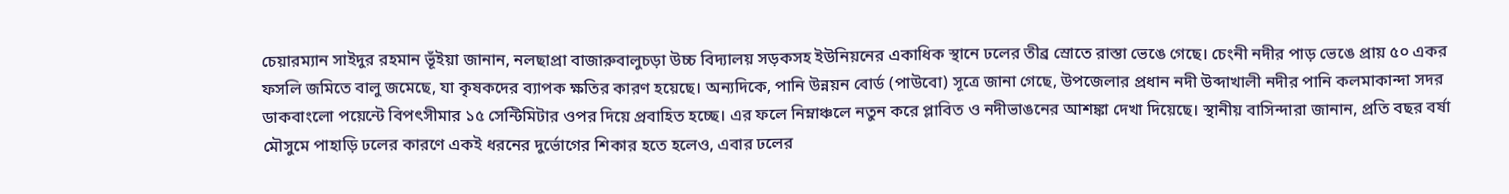চেয়ারম্যান সাইদুর রহমান ভূঁইয়া জানান, নলছাপ্রা বাজারুবালুচড়া উচ্চ বিদ্যালয় সড়কসহ ইউনিয়নের একাধিক স্থানে ঢলের তীব্র স্রোতে রাস্তা ভেঙে গেছে। চেংনী নদীর পাড় ভেঙে প্রায় ৫০ একর ফসলি জমিতে বালু জমেছে, যা কৃষকদের ব্যাপক ক্ষতির কারণ হয়েছে। অন্যদিকে, পানি উন্নয়ন বোর্ড (পাউবো) সূত্রে জানা গেছে, উপজেলার প্রধান নদী উব্দাখালী নদীর পানি কলমাকান্দা সদর ডাকবাংলো পয়েন্টে বিপৎসীমার ১৫ সেন্টিমিটার ওপর দিয়ে প্রবাহিত হচ্ছে। এর ফলে নিম্নাঞ্চলে নতুন করে প্লাবিত ও নদীভাঙনের আশঙ্কা দেখা দিয়েছে। স্থানীয় বাসিন্দারা জানান, প্রতি বছর বর্ষা মৌসুমে পাহাড়ি ঢলের কারণে একই ধরনের দুর্ভোগের শিকার হতে হলেও, এবার ঢলের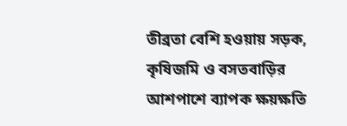তীব্রতা বেশি হওয়ায় সড়ক, কৃষিজমি ও বসতবাড়ির আশপাশে ব্যাপক ক্ষয়ক্ষতি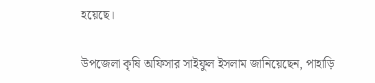হয়েছে।

উপজেলা কৃষি অফিসার সাইফুল ইসলাম জানিয়েছেন, পাহাড়ি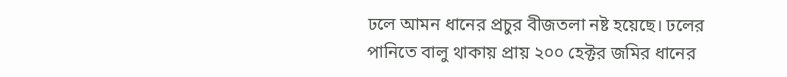ঢলে আমন ধানের প্রচুর বীজতলা নষ্ট হয়েছে। ঢলের পানিতে বালু থাকায় প্রায় ২০০ হেক্টর জমির ধানের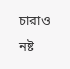চারাও নষ্ট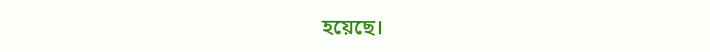হয়েছে।